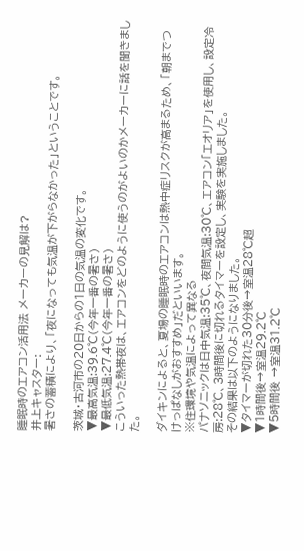睡眠時のエアコン活用法 メーカーの見解は?
井上キャスター:
暑さの蓄積により、「夜になっても気温が下がらなかった」ということです。

茨城・古河市の20日からの1日の気温の変化です。
▼最高気温:39.6℃(今年一番の暑さ)
▼最低気温:27.4℃(今年一番の暑さ)
こういった熱帯夜は、エアコンをどのように使うのがよいのかメーカーに話を聞きました。

ダイキンによると、夏場の睡眠時のエアコンは熱中症リスクが高まるため、「朝までつけっぱなしがおすすめ」だといいます。
※住環境や気温によって異なる
パナソニックは日中気温:35℃、夜間気温:30℃、エアコン「エオリア」を使用し、設定冷房:28℃、3時間後に切れるタイマーを設定し、実験を実施しました。
その結果は以下のようになりました。
▼タイマーが切れた30分後→室温28℃超
▼1時間後→室温29.2℃
▼5時間後 →室温31.2℃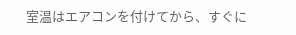室温はエアコンを付けてから、すぐに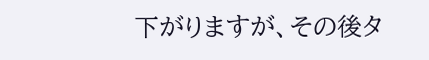下がりますが、その後タ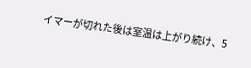イマーが切れた後は室温は上がり続け、5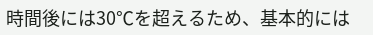時間後には30℃を超えるため、基本的には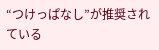“つけっぱなし”が推奨されている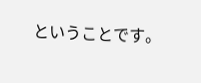ということです。